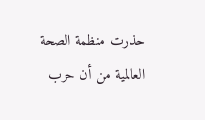حذرت منظمة الصحة العالمية من أن حرب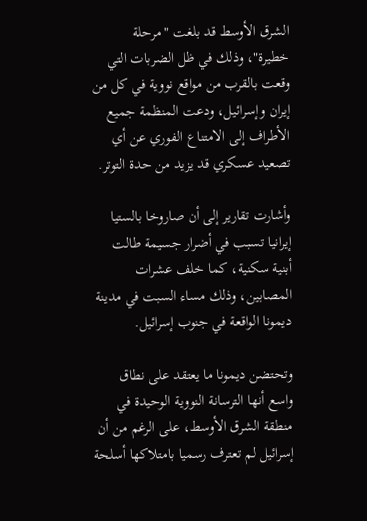الشرق الأوسط قد بلغت "مرحلة خطيرة"، وذلك في ظل الضربات التي وقعت بالقرب من مواقع نووية في كل من إيران وإسرائيل، ودعت المنظمة جميع الأطراف إلى الامتناع الفوري عن أي تصعيد عسكري قد يزيد من حدة التوتر.

وأشارت تقارير إلى أن صاروخا بالستيا إيرانيا تسبب في أضرار جسيمة طالت أبنية سكنية، كما خلف عشرات المصابين، وذلك مساء السبت في مدينة ديمونا الواقعة في جنوب إسرائيل.

وتحتضن ديمونا ما يعتقد على نطاق واسع أنها الترسانة النووية الوحيدة في منطقة الشرق الأوسط، على الرغم من أن إسرائيل لم تعترف رسميا بامتلاكها أسلحة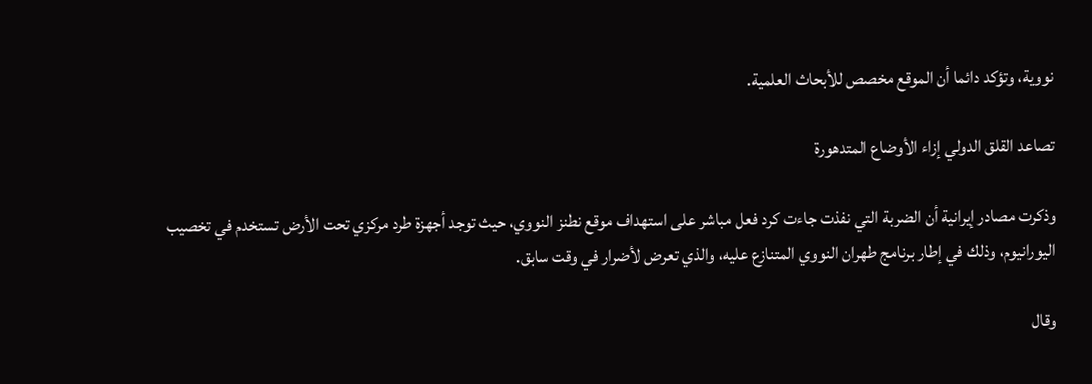نووية، وتؤكد دائما أن الموقع مخصص للأبحاث العلمية.

تصاعد القلق الدولي إزاء الأوضاع المتدهورة

وذكرت مصادر إيرانية أن الضربة التي نفذت جاءت كرد فعل مباشر على استهداف موقع نطنز النووي، حيث توجد أجهزة طرد مركزي تحت الأرض تستخدم في تخصيب اليورانيوم، وذلك في إطار برنامج طهران النووي المتنازع عليه، والذي تعرض لأضرار في وقت سابق.

وقال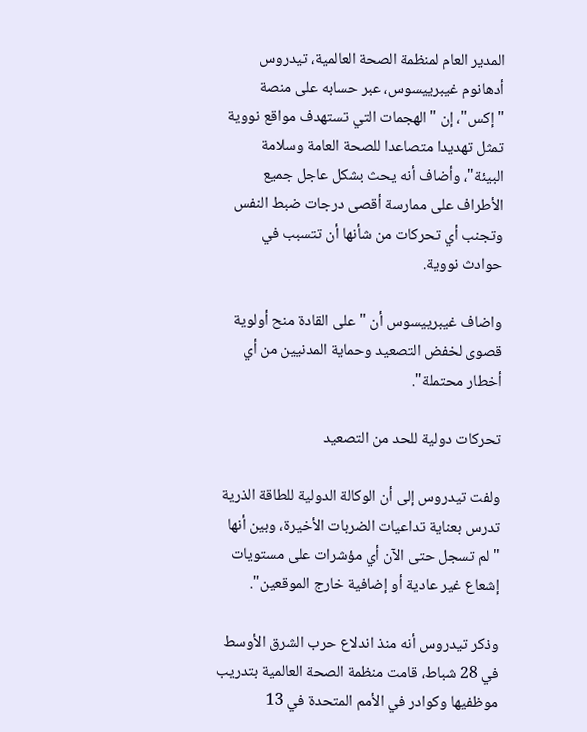المدير العام لمنظمة الصحة العالمية، تيدروس أدهانوم غيبرييسوس، عبر حسابه على منصة "إكس"، إن "الهجمات التي تستهدف مواقع نووية تمثل تهديدا متصاعدا للصحة العامة وسلامة البيئة"، وأضاف أنه يحث بشكل عاجل جميع الأطراف على ممارسة أقصى درجات ضبط النفس وتجنب أي تحركات من شأنها أن تتسبب في حوادث نووية.

واضاف غيبرييسوس أن "على القادة منح أولوية قصوى لخفض التصعيد وحماية المدنيين من أي أخطار محتملة".

تحركات دولية للحد من التصعيد

ولفت تيدروس إلى أن الوكالة الدولية للطاقة الذرية تدرس بعناية تداعيات الضربات الأخيرة، وبين أنها "لم تسجل حتى الآن أي مؤشرات على مستويات إشعاع غير عادية أو إضافية خارج الموقعين".

وذكر تيدروس أنه منذ اندلاع حرب الشرق الأوسط في 28 شباط، قامت منظمة الصحة العالمية بتدريب موظفيها وكوادر في الأمم المتحدة في 13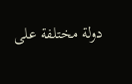دولة مختلفة على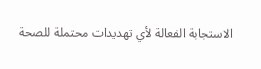الاستجابة الفعالة لأي تهديدات محتملة للصحة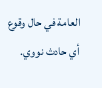العامة في حال وقوع أي حادث نووي.